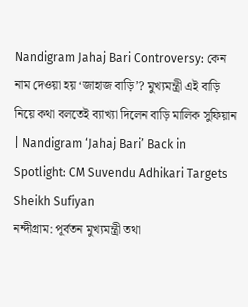Nandigram Jahaj Bari Controversy: কেন নাম দেওয়া হয় ‘জাহাজ বাড়ি’? মুখ্যমন্ত্রী এই বাড়ি নিয়ে কথা বলতেই ব্যাখ্যা দিলেন বাড়ি মালিক সুফিয়ান | Nandigram ‘Jahaj Bari’ Back in Spotlight: CM Suvendu Adhikari Targets Sheikh Sufiyan
নন্দীগ্রাম: পূর্বতন মুখ্যমন্ত্রী তথা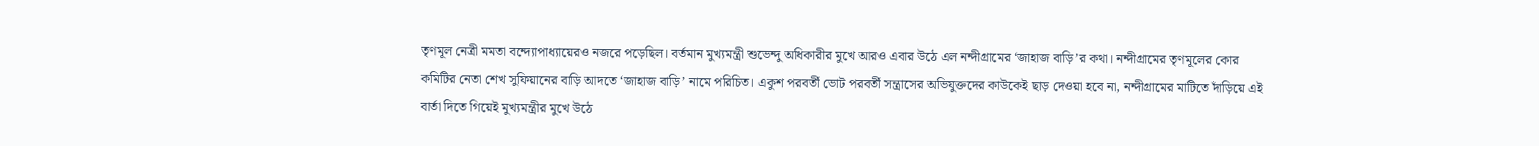তৃণমূল নেত্রী মমতা বন্দ্যোপাধ্যায়েরও নজরে পড়েছিল। বর্তমান মুখ্যমন্ত্রী শুভেন্দু অধিকারীর মুখে আরও এবার উঠে এল নন্দীগ্রামের ‘জাহাজ বাড়ি’র কথা। নন্দীগ্রামের তৃণমূলের কোর কমিটির নেতা শেখ সুফিয়ানের বাড়ি আদতে ‘জাহাজ বাড়ি’ নামে পরিচিত। একুশ পরবর্তী ভোট পরবর্তী সন্ত্রাসের অভিযুক্তদের কাউকেই ছাড় দেওয়া হবে না, নন্দীগ্রামের মাটিতে দাঁড়িয়ে এই বার্তা দিতে গিয়েই মুখ্যমন্ত্রীর মুখে উঠে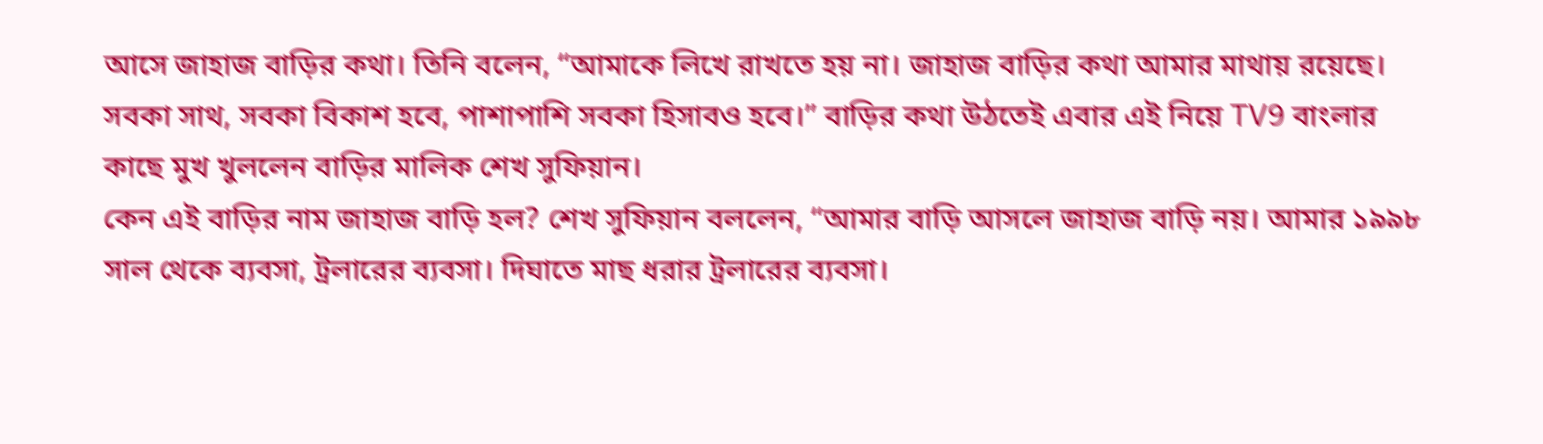আসে জাহাজ বাড়ির কথা। তিনি বলেন, “আমাকে লিখে রাখতে হয় না। জাহাজ বাড়ির কথা আমার মাথায় রয়েছে। সবকা সাথ, সবকা বিকাশ হবে, পাশাপাশি সবকা হিসাবও হবে।” বাড়ির কথা উঠতেই এবার এই নিয়ে TV9 বাংলার কাছে মুখ খুললেন বাড়ির মালিক শেখ সুফিয়ান।
কেন এই বাড়ির নাম জাহাজ বাড়ি হল? শেখ সুফিয়ান বললেন, “আমার বাড়ি আসলে জাহাজ বাড়ি নয়। আমার ১৯৯৮ সাল থেকে ব্যবসা, ট্রলারের ব্যবসা। দিঘাতে মাছ ধরার ট্রলারের ব্যবসা।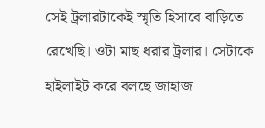সেই ট্রলারটাকেই স্মৃতি হিসাবে বাড়িতে রেখেছি। ওটা মাছ ধরার ট্রলার। সেটাকে হাইলাইট করে বলছে জাহাজ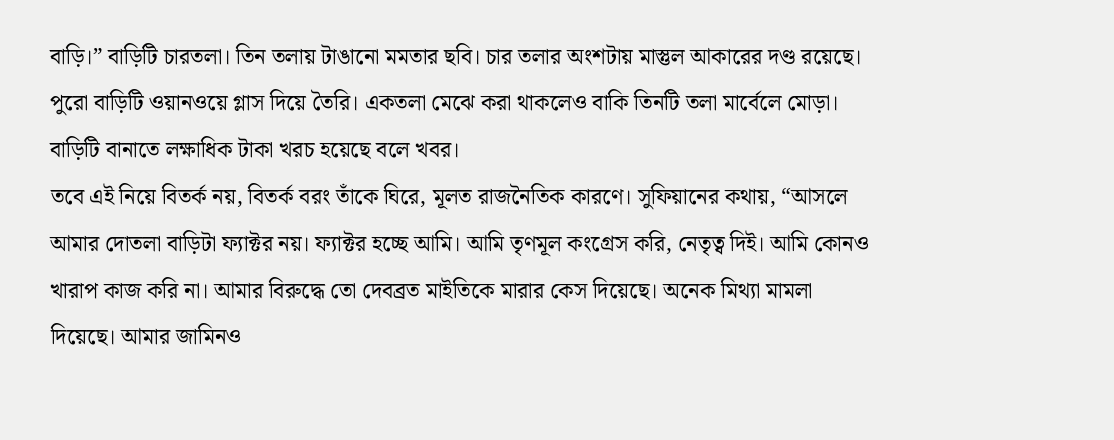বাড়ি।” বাড়িটি চারতলা। তিন তলায় টাঙানো মমতার ছবি। চার তলার অংশটায় মাস্তুল আকারের দণ্ড রয়েছে। পুরো বাড়িটি ওয়ানওয়ে গ্লাস দিয়ে তৈরি। একতলা মেঝে করা থাকলেও বাকি তিনটি তলা মার্বেলে মোড়া। বাড়িটি বানাতে লক্ষাধিক টাকা খরচ হয়েছে বলে খবর।
তবে এই নিয়ে বিতর্ক নয়, বিতর্ক বরং তাঁকে ঘিরে, মূলত রাজনৈতিক কারণে। সুফিয়ানের কথায়, “আসলে আমার দোতলা বাড়িটা ফ্যাক্টর নয়। ফ্যাক্টর হচ্ছে আমি। আমি তৃণমূল কংগ্রেস করি, নেতৃত্ব দিই। আমি কোনও খারাপ কাজ করি না। আমার বিরুদ্ধে তো দেবব্রত মাইতিকে মারার কেস দিয়েছে। অনেক মিথ্যা মামলা দিয়েছে। আমার জামিনও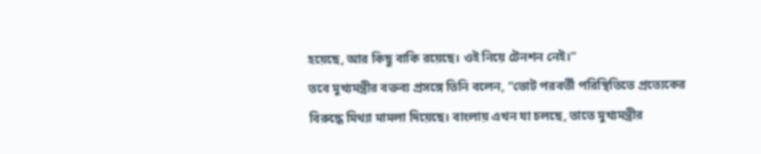হয়েছে, আর কিছু বাকি রয়েছে। ওই নিয়ে টেনশন নেই।”
তবে মুখ্যমন্ত্রীর বক্তব্য প্রসঙ্গে তিনি বলেন, “ভোট পরবর্তী পরিস্থিতিতে প্রত্যেকের বিরুদ্ধে মিথ্যা মামলা দিয়েছে। বাংলায় এখন যা চলছে, তাতে মুখ্যমন্ত্রীর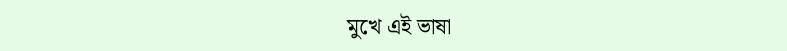মুখে এই ভাষা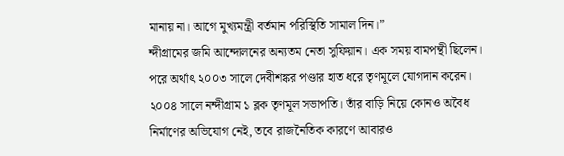মানায় না। আগে মুখ্যমন্ত্রী বর্তমান পরিস্থিতি সামাল দিন।”
ন্দীগ্রামের জমি আন্দোলনের অন্যতম নেতা সুফিয়ান। এক সময় বামপন্থী ছিলেন। পরে অর্থাৎ ২০০৩ সালে দেবীশঙ্কর পণ্ডার হাত ধরে তৃণমূলে যোগদান করেন। ২০০৪ সালে নন্দীগ্রাম ১ ব্লক তৃণমূল সভাপতি। তাঁর বাড়ি নিয়ে কোনও অবৈধ নির্মাণের অভিযোগ নেই, তবে রাজনৈতিক কারণে আবারও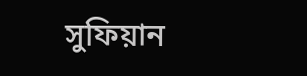সুফিয়ান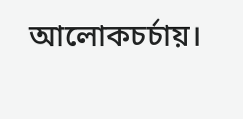আলোকচর্চায়।